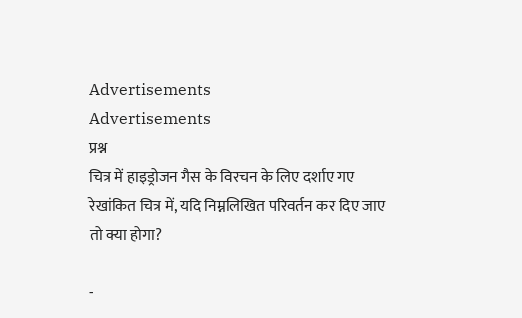Advertisements
Advertisements
प्रश्न
चित्र में हाइड्रोजन गैस के विरचन के लिए दर्शाए गए रेखांकित चित्र में, यदि निम्नलिखित परिवर्तन कर दिए जाए तो क्या होगा?

-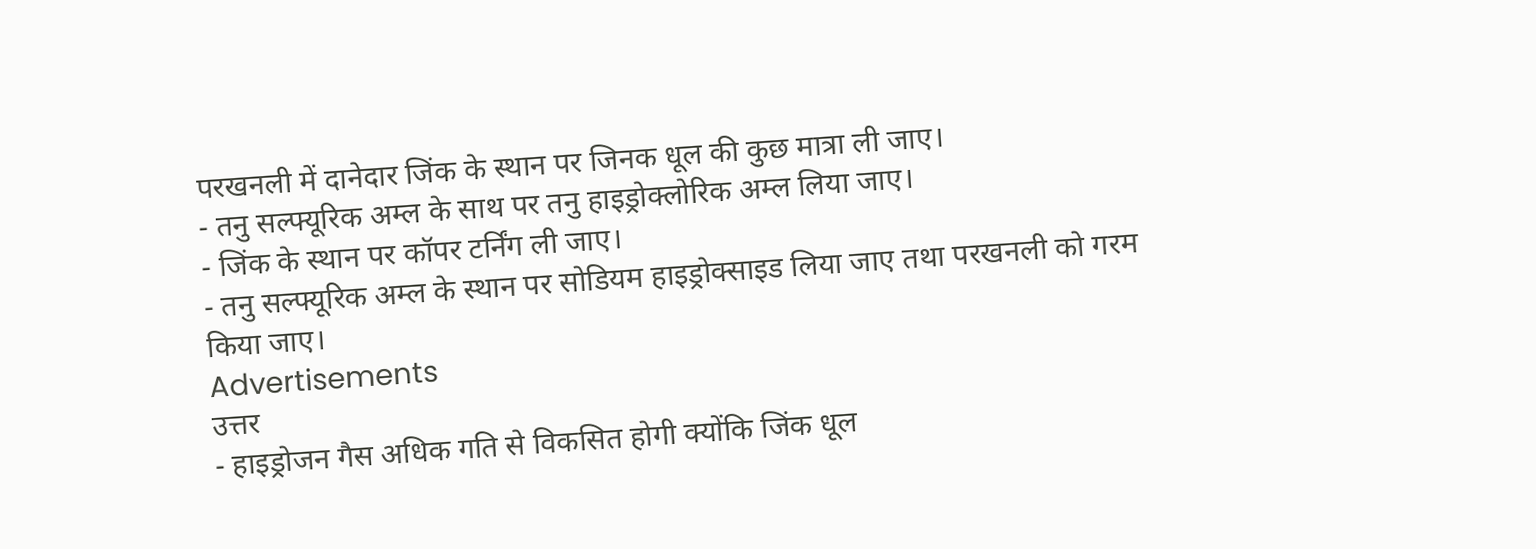परखनली में दानेदार जिंक के स्थान पर जिनक धूल की कुछ मात्रा ली जाए।
- तनु सल्फ्यूरिक अम्ल के साथ पर तनु हाइड्रोक्लोरिक अम्ल लिया जाए।
- जिंक के स्थान पर कॉपर टर्निंग ली जाए।
- तनु सल्फ्यूरिक अम्ल के स्थान पर सोडियम हाइड्रोक्साइड लिया जाए तथा परखनली को गरम किया जाए।
Advertisements
उत्तर
- हाइड्रोजन गैस अधिक गति से विकसित होगी क्योंकि जिंक धूल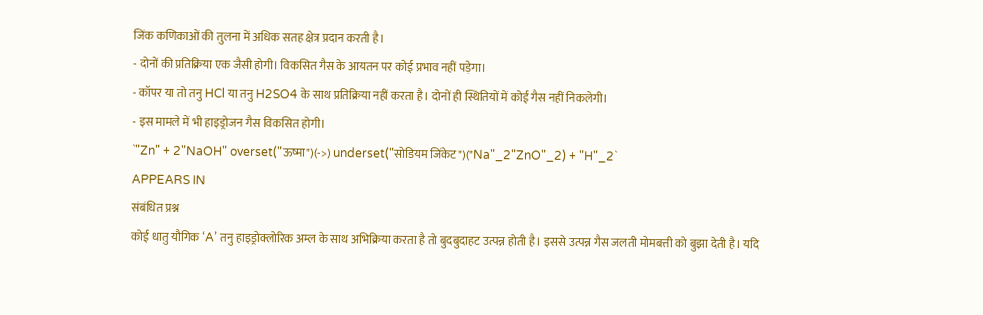जिंक कणिकाओं की तुलना में अधिक सतह क्षेत्र प्रदान करती है।
- दोनों की प्रतिक्रिया एक जैसी होगी। विकसित गैस के आयतन पर कोई प्रभाव नहीं पड़ेगा।
- कॉपर या तो तनु HCl या तनु H2SO4 के साथ प्रतिक्रिया नहीं करता है। दोनों ही स्थितियों में कोई गैस नहीं निकलेगी।
- इस मामले में भी हाइड्रोजन गैस विकसित होगी।
`"Zn" + 2"NaOH" overset("ऊष्मा")(->) underset("सोडियम जिंकेट")("Na"_2"ZnO"_2) + "H"_2`
APPEARS IN
संबंधित प्रश्न
कोई धातु यौगिक ‘A’ तनु हाइड्रोक्लोरिक अम्ल के साथ अभिक्रिया करता है तो बुदबुदाहट उत्पन्न होती है। इससे उत्पन्न गैस जलती मोमबत्ती को बुझा देती है। यदि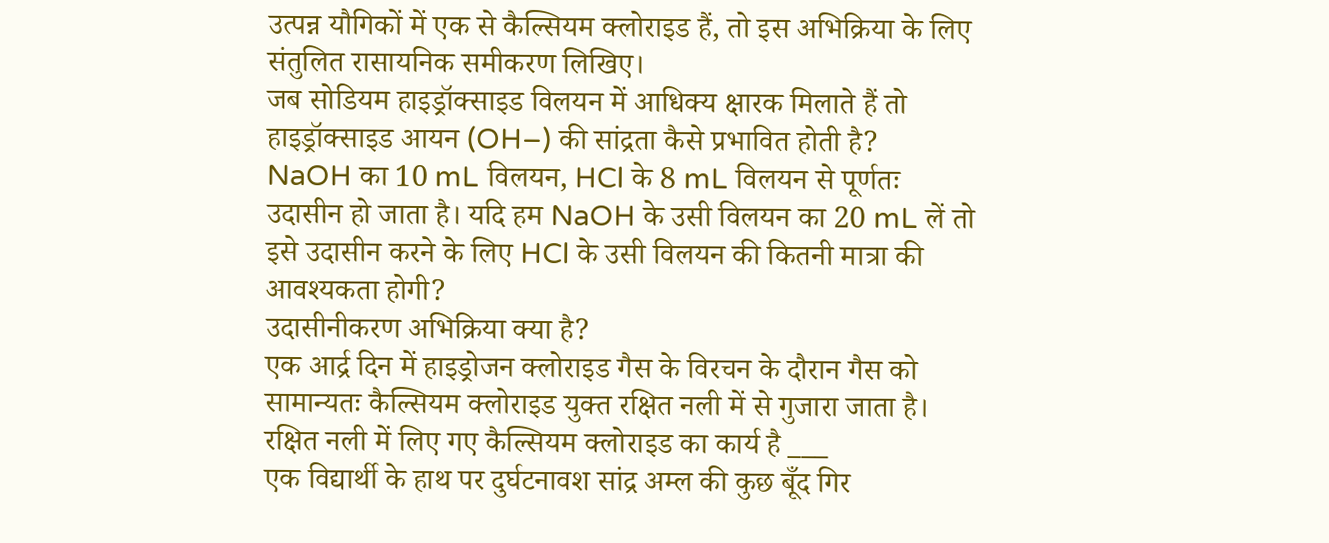उत्पन्न यौगिकों में एक से कैल्सियम क्लोराइड हैं, तो इस अभिक्रिया के लिए संतुलित रासायनिक समीकरण लिखिए।
जब सोडियम हाइड्रॉक्साइड विलयन में आधिक्य क्षारक मिलाते हैं तो हाइड्रॉक्साइड आयन (OH–) की सांद्रता कैसे प्रभावित होती है?
NaOH का 10 mL विलयन, HCl के 8 mL विलयन से पूर्णतः उदासीन हो जाता है। यदि हम NaOH के उसी विलयन का 20 mL लें तो इसे उदासीन करने के लिए HCl के उसी विलयन की कितनी मात्रा की आवश्यकता होगी?
उदासीनीकरण अभिक्रिया क्या है?
एक आर्द्र दिन में हाइड्रोजन क्लोराइड गैस के विरचन के दौरान गैस को सामान्यतः कैल्सियम क्लोराइड युक्त रक्षित नली में से गुजारा जाता है। रक्षित नली में लिए गए कैल्सियम क्लोराइड का कार्य है ___
एक विद्यार्थी के हाथ पर दुर्घटनावश सांद्र अम्ल की कुछ बूँद गिर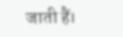जाती हैं।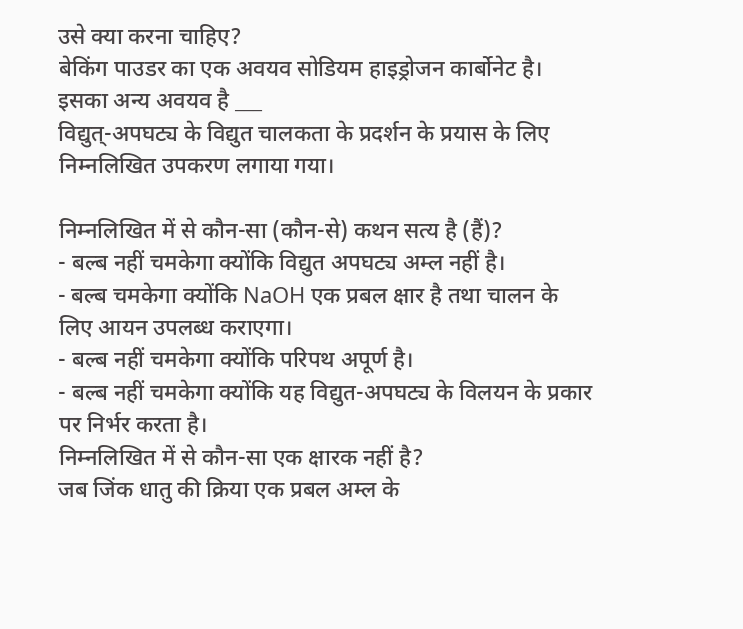उसे क्या करना चाहिए?
बेकिंग पाउडर का एक अवयव सोडियम हाइड्रोजन कार्बोनेट है। इसका अन्य अवयव है ___
विद्युत्-अपघट्य के विद्युत चालकता के प्रदर्शन के प्रयास के लिए निम्नलिखित उपकरण लगाया गया।

निम्नलिखित में से कौन-सा (कौन-से) कथन सत्य है (हैं)?
- बल्ब नहीं चमकेगा क्योंकि विद्युत अपघट्य अम्ल नहीं है।
- बल्ब चमकेगा क्योंकि NaOH एक प्रबल क्षार है तथा चालन के लिए आयन उपलब्ध कराएगा।
- बल्ब नहीं चमकेगा क्योंकि परिपथ अपूर्ण है।
- बल्ब नहीं चमकेगा क्योंकि यह विद्युत-अपघट्य के विलयन के प्रकार पर निर्भर करता है।
निम्नलिखित में से कौन-सा एक क्षारक नहीं है?
जब जिंक धातु की क्रिया एक प्रबल अम्ल के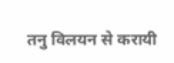तनु विलयन से करायी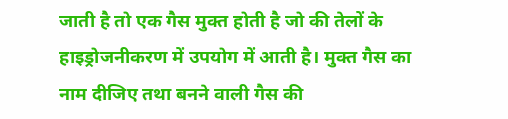जाती है तो एक गैस मुक्त होती है जो की तेलों के हाइड्रोजनीकरण में उपयोग में आती है। मुक्त गैस का नाम दीजिए तथा बनने वाली गैस की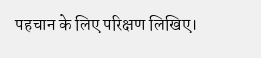पहचान के लिए परिक्षण लिखिए।